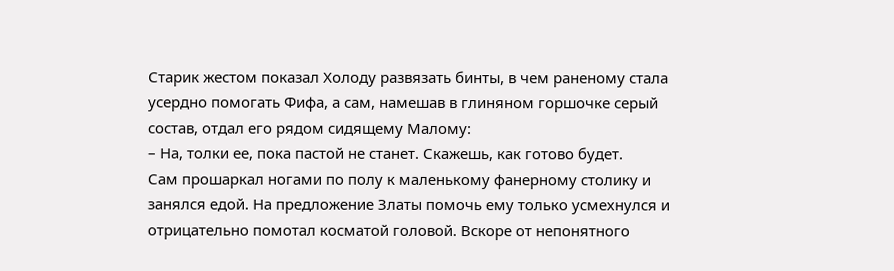Старик жестом показал Холоду развязать бинты, в чем раненому стала усердно помогать Фифа, а сам, намешав в глиняном горшочке серый состав, отдал его рядом сидящему Малому:
– На, толки ее, пока пастой не станет. Скажешь, как готово будет.
Сам прошаркал ногами по полу к маленькому фанерному столику и занялся едой. На предложение Златы помочь ему только усмехнулся и отрицательно помотал косматой головой. Вскоре от непонятного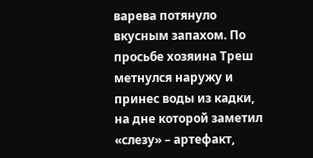варева потянуло вкусным запахом. По просьбе хозяина Треш метнулся наружу и принес воды из кадки, на дне которой заметил «слезу» – артефакт,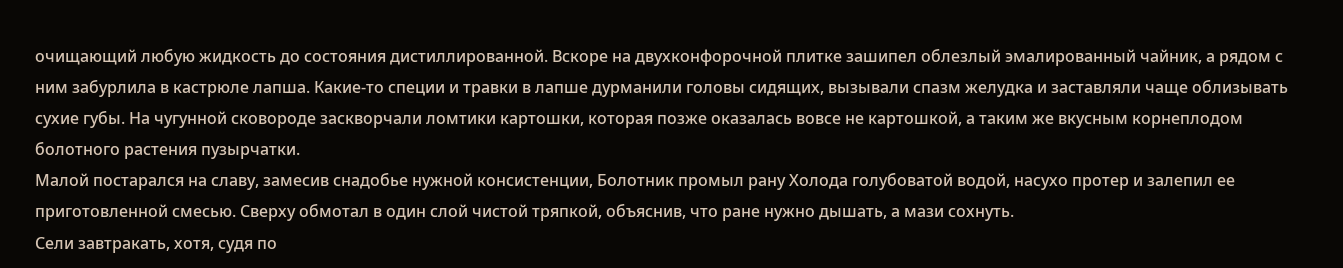очищающий любую жидкость до состояния дистиллированной. Вскоре на двухконфорочной плитке зашипел облезлый эмалированный чайник, а рядом с ним забурлила в кастрюле лапша. Какие-то специи и травки в лапше дурманили головы сидящих, вызывали спазм желудка и заставляли чаще облизывать сухие губы. На чугунной сковороде заскворчали ломтики картошки, которая позже оказалась вовсе не картошкой, а таким же вкусным корнеплодом болотного растения пузырчатки.
Малой постарался на славу, замесив снадобье нужной консистенции, Болотник промыл рану Холода голубоватой водой, насухо протер и залепил ее приготовленной смесью. Сверху обмотал в один слой чистой тряпкой, объяснив, что ране нужно дышать, а мази сохнуть.
Сели завтракать, хотя, судя по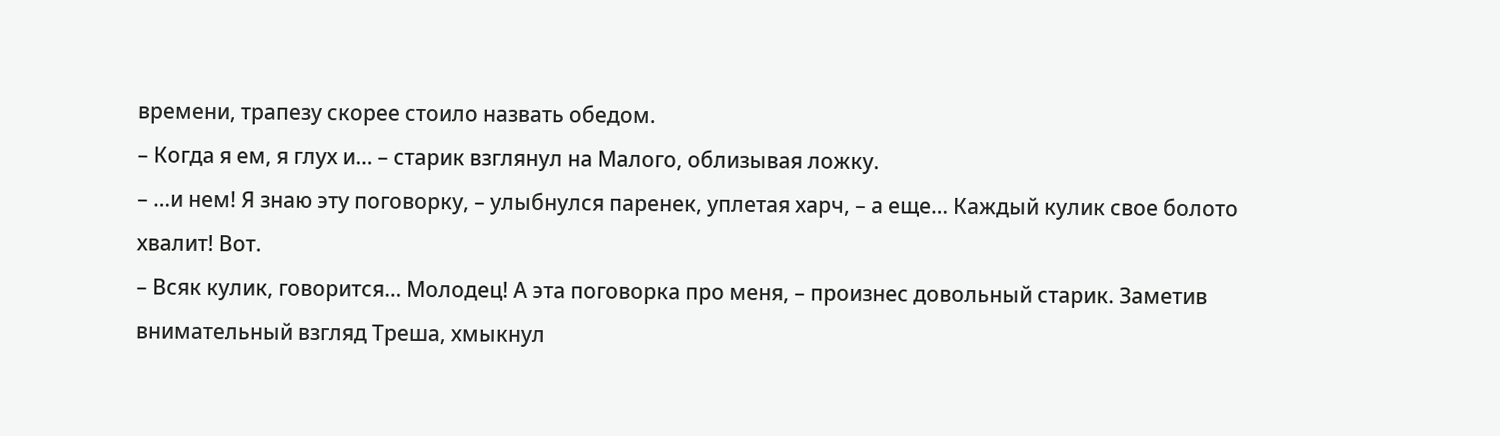времени, трапезу скорее стоило назвать обедом.
– Когда я ем, я глух и… – старик взглянул на Малого, облизывая ложку.
– …и нем! Я знаю эту поговорку, – улыбнулся паренек, уплетая харч, – а еще… Каждый кулик свое болото хвалит! Вот.
– Всяк кулик, говорится… Молодец! А эта поговорка про меня, – произнес довольный старик. Заметив внимательный взгляд Треша, хмыкнул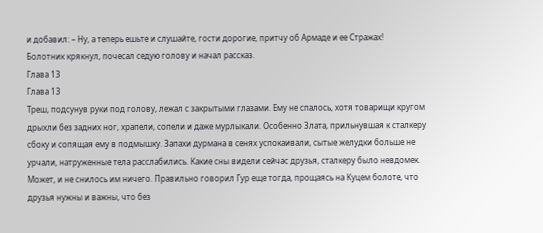и добавил: – Ну, а теперь ешьте и слушайте, гости дорогие, притчу об Армаде и ее Стражах!
Болотник крякнул, почесал седую голову и начал рассказ.
Глава 13
Глава 13
Треш, подсунув руки под голову, лежал с закрытыми глазами. Ему не спалось, хотя товарищи кругом дрыхли без задних ног, храпели, сопели и даже мурлыкали. Особенно Злата, прильнувшая к сталкеру сбоку и сопящая ему в подмышку. Запахи дурмана в сенях успокаивали, сытые желудки больше не урчали, натруженные тела расслабились. Какие сны видели сейчас друзья, сталкеру было невдомек. Может, и не снилось им ничего. Правильно говорил Гур еще тогда, прощаясь на Куцем болоте, что друзья нужны и важны, что без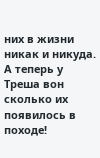них в жизни никак и никуда. А теперь у Треша вон сколько их появилось в походе!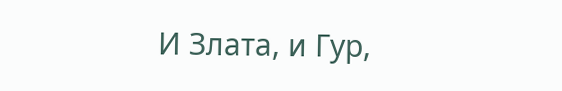И Злата, и Гур,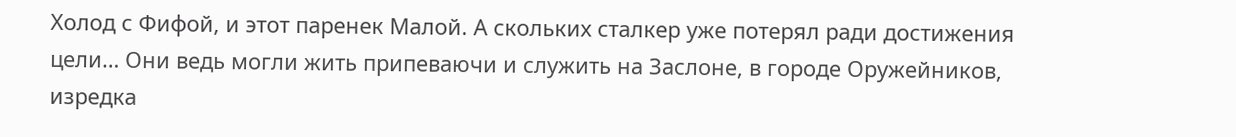Холод с Фифой, и этот паренек Малой. А скольких сталкер уже потерял ради достижения цели… Они ведь могли жить припеваючи и служить на Заслоне, в городе Оружейников, изредка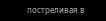постреливая в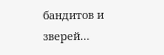бандитов и зверей…